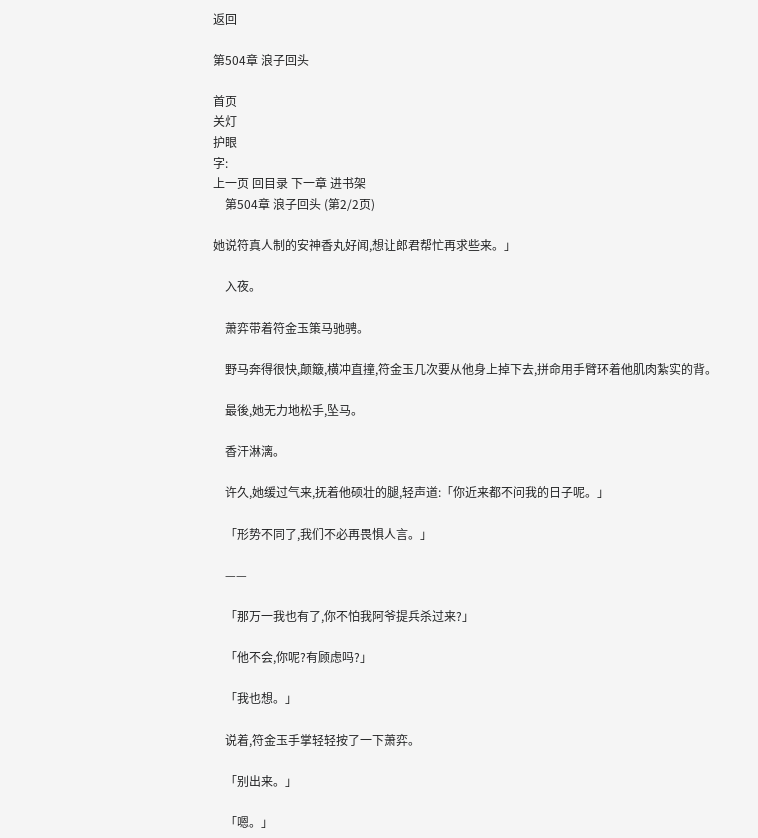返回

第504章 浪子回头

首页
关灯
护眼
字:
上一页 回目录 下一章 进书架
    第504章 浪子回头 (第2/2页)

她说符真人制的安神香丸好闻,想让郎君帮忙再求些来。」

    入夜。

    萧弈带着符金玉策马驰骋。

    野马奔得很快,颠簸,横冲直撞,符金玉几次要从他身上掉下去,拼命用手臂环着他肌肉紮实的背。

    最後,她无力地松手,坠马。

    香汗淋漓。

    许久,她缓过气来,抚着他硕壮的腿,轻声道:「你近来都不问我的日子呢。」

    「形势不同了,我们不必再畏惧人言。」

    ——

    「那万一我也有了,你不怕我阿爷提兵杀过来?」

    「他不会,你呢?有顾虑吗?」

    「我也想。」

    说着,符金玉手掌轻轻按了一下萧弈。

    「别出来。」

    「嗯。」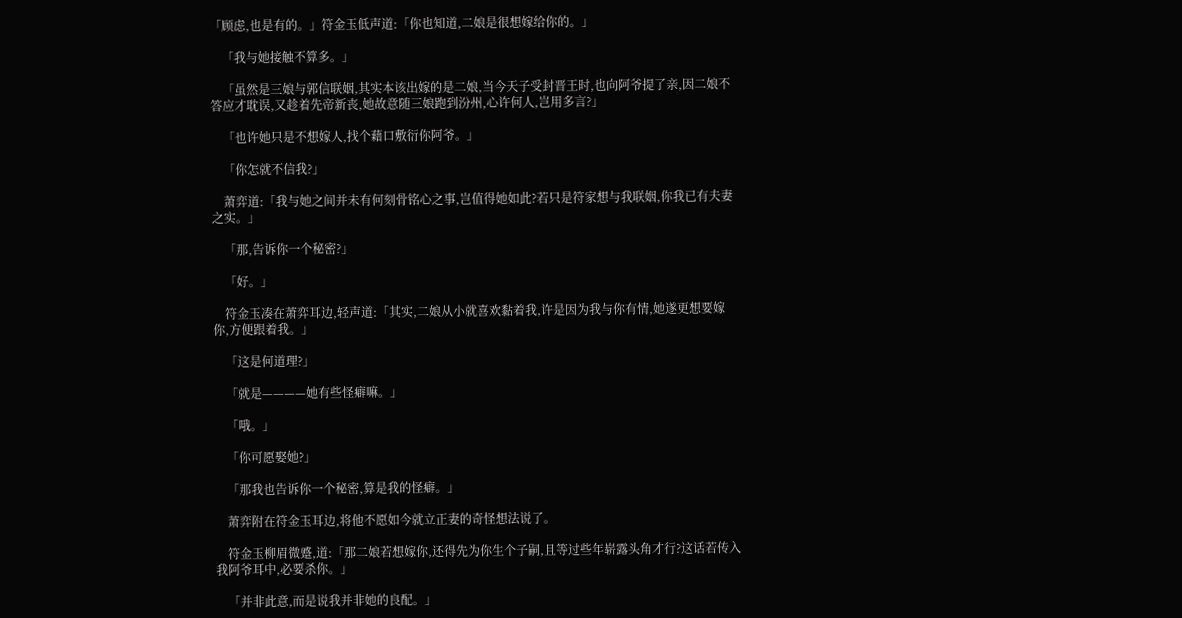「顾虑,也是有的。」符金玉低声道:「你也知道,二娘是很想嫁给你的。」

    「我与她接触不算多。」

    「虽然是三娘与郭信联姻,其实本该出嫁的是二娘,当今天子受封晋王时,也向阿爷提了亲,因二娘不答应才耽误,又趁着先帝新丧,她故意随三娘跑到汾州,心许何人,岂用多言?」

    「也许她只是不想嫁人,找个藉口敷衍你阿爷。」

    「你怎就不信我?」

    萧弈道:「我与她之间并未有何刻骨铭心之事,岂值得她如此?若只是符家想与我联姻,你我已有夫妻之实。」

    「那,告诉你一个秘密?」

    「好。」

    符金玉凑在萧弈耳边,轻声道:「其实,二娘从小就喜欢黏着我,许是因为我与你有情,她遂更想要嫁你,方便跟着我。」

    「这是何道理?」

    「就是————她有些怪癖嘛。」

    「哦。」

    「你可愿娶她?」

    「那我也告诉你一个秘密,算是我的怪癖。」

    萧弈附在符金玉耳边,将他不愿如今就立正妻的奇怪想法说了。

    符金玉柳眉微蹙,道:「那二娘若想嫁你,还得先为你生个子嗣,且等过些年崭露头角才行?这话若传入我阿爷耳中,必要杀你。」

    「并非此意,而是说我并非她的良配。」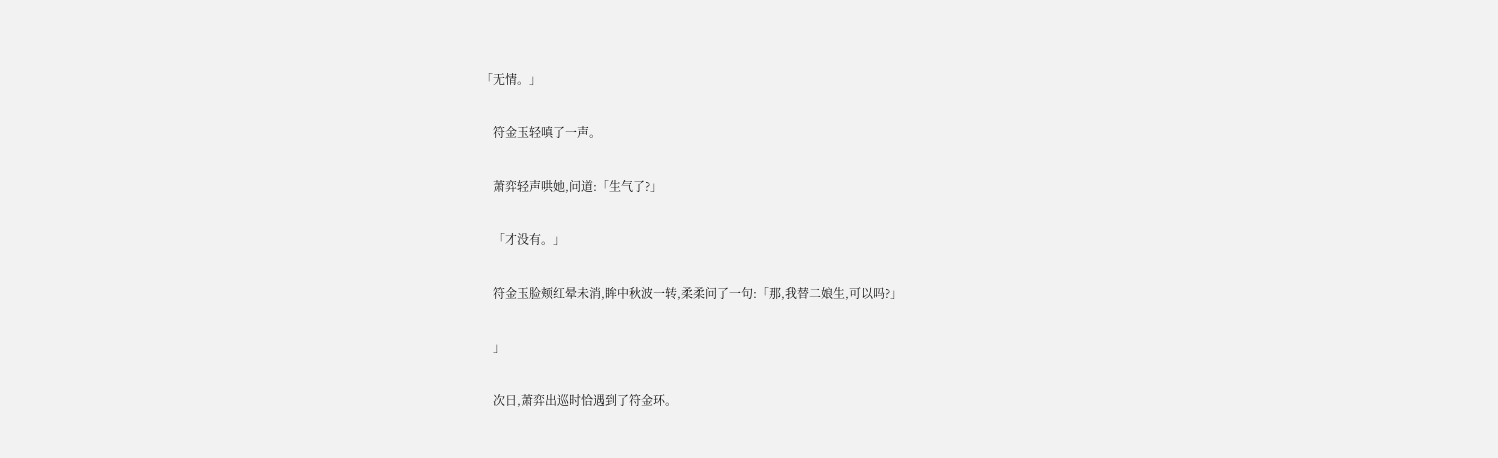「无情。」

    符金玉轻嗔了一声。

    萧弈轻声哄她,问道:「生气了?」

    「才没有。」

    符金玉脸颊红晕未消,眸中秋波一转,柔柔问了一句:「那,我替二娘生,可以吗?」

    」

    次日,萧弈出巡时恰遇到了符金环。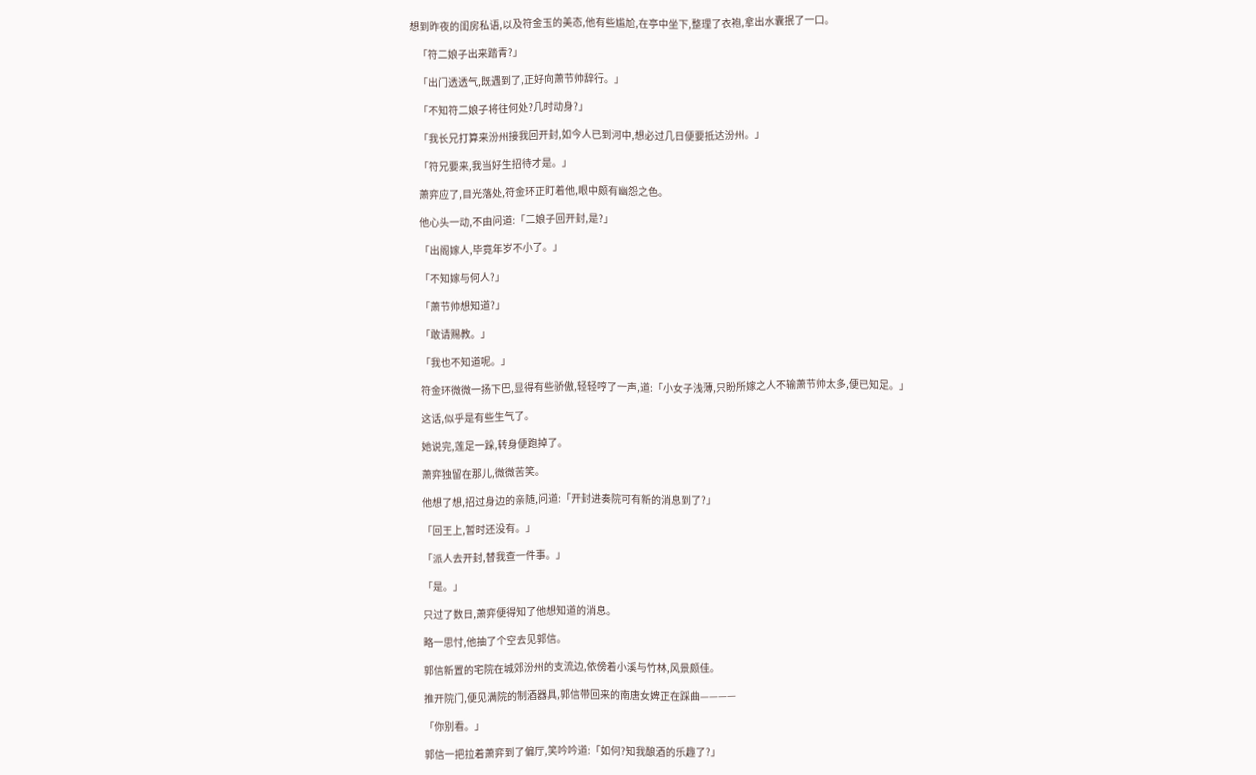想到昨夜的闺房私语,以及符金玉的美态,他有些尴尬,在亭中坐下,整理了衣袍,拿出水囊抿了一口。

    「符二娘子出来踏青?」

    「出门透透气,既遇到了,正好向萧节帅辞行。」

    「不知符二娘子将往何处?几时动身?」

    「我长兄打算来汾州接我回开封,如今人已到河中,想必过几日便要抵达汾州。」

    「符兄要来,我当好生招待才是。」

    萧弈应了,目光落处,符金环正盯着他,眼中颇有幽怨之色。

    他心头一动,不由问道:「二娘子回开封,是?」

    「出阁嫁人,毕竟年岁不小了。」

    「不知嫁与何人?」

    「萧节帅想知道?」

    「敢请赐教。」

    「我也不知道呢。」

    符金环微微一扬下巴,显得有些骄傲,轻轻哼了一声,道:「小女子浅薄,只盼所嫁之人不输萧节帅太多,便已知足。」

    这话,似乎是有些生气了。

    她说完,莲足一跺,转身便跑掉了。

    萧弈独留在那儿,微微苦笑。

    他想了想,招过身边的亲随,问道:「开封进奏院可有新的消息到了?」

    「回王上,暂时还没有。」

    「派人去开封,替我查一件事。」

    「是。」

    只过了数日,萧弈便得知了他想知道的消息。

    略一思忖,他抽了个空去见郭信。

    郭信新置的宅院在城郊汾州的支流边,依傍着小溪与竹林,风景颇佳。

    推开院门,便见满院的制酒器具,郭信带回来的南唐女婢正在踩曲————

    「你别看。」

    郭信一把拉着萧弈到了偏厅,笑吟吟道:「如何?知我酿酒的乐趣了?」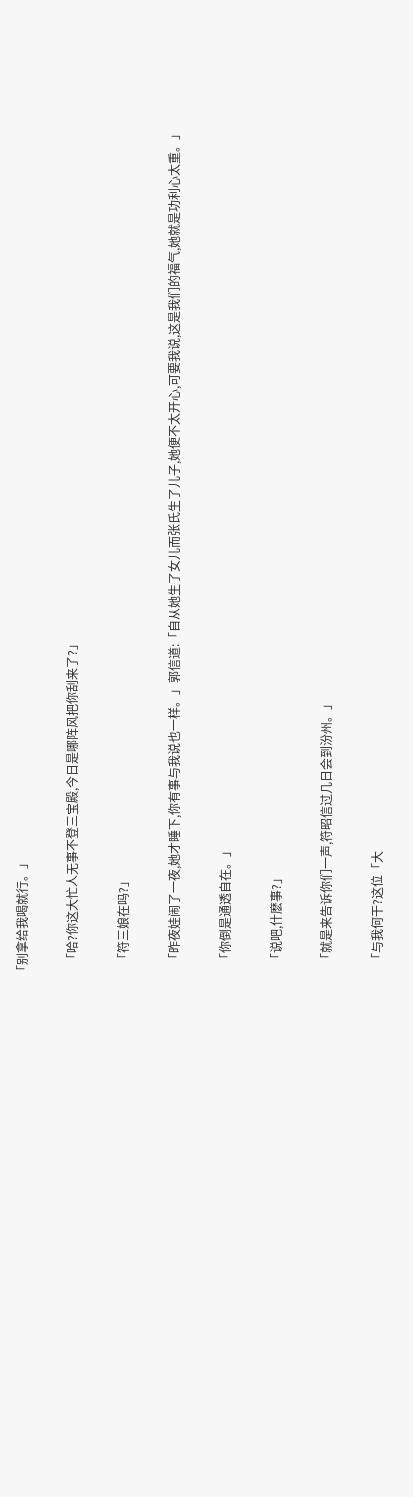「别拿给我喝就行。」

    「哈?你这大忙人无事不登三宝殿,今日是哪阵风把你刮来了?」

    「符三娘在吗?」

    「昨夜娃闹了一夜,她才睡下,你有事与我说也一样。」郭信道:「自从她生了女儿而张氏生了儿子,她便不太开心,可要我说,这是我们的福气,她就是功利心太重。」

    「你倒是通透自在。」

    「说吧,什麽事?」

    「就是来告诉你们一声,符昭信过几日会到汾州。」

    「与我何干?这位「大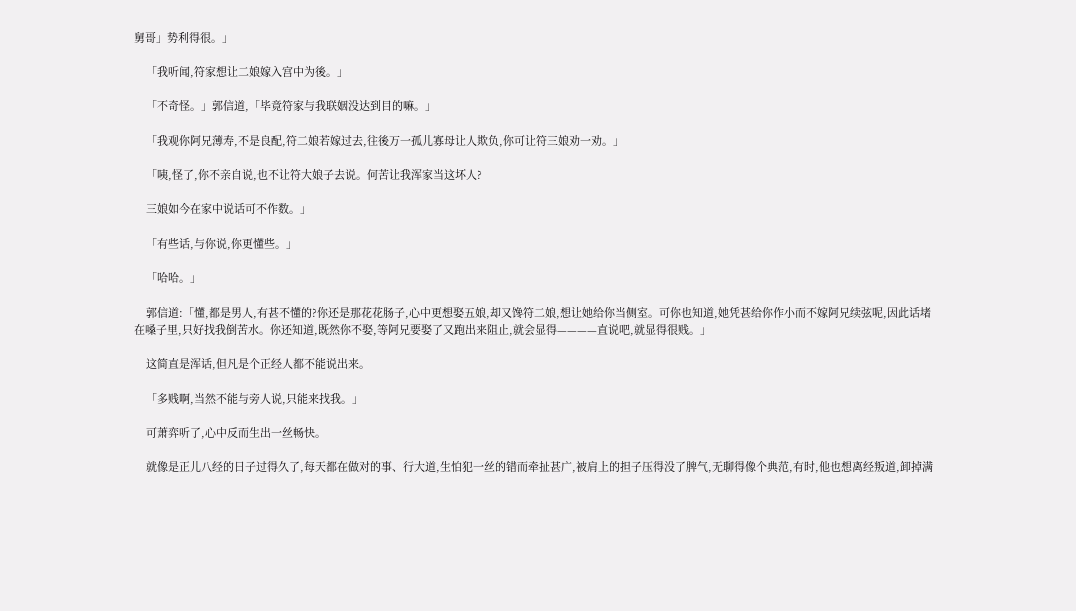舅哥」势利得很。」

    「我听闻,符家想让二娘嫁入宫中为後。」

    「不奇怪。」郭信道,「毕竟符家与我联姻没达到目的嘛。」

    「我观你阿兄薄寿,不是良配,符二娘若嫁过去,往後万一孤儿寡母让人欺负,你可让符三娘劝一劝。」

    「咦,怪了,你不亲自说,也不让符大娘子去说。何苦让我浑家当这坏人?

    三娘如今在家中说话可不作数。」

    「有些话,与你说,你更懂些。」

    「哈哈。」

    郭信道:「懂,都是男人,有甚不懂的?你还是那花花肠子,心中更想娶五娘,却又馋符二娘,想让她给你当侧室。可你也知道,她凭甚给你作小而不嫁阿兄续弦呢,因此话堵在嗓子里,只好找我倒苦水。你还知道,既然你不娶,等阿兄要娶了又跑出来阻止,就会显得————直说吧,就显得很贱。」

    这简直是浑话,但凡是个正经人都不能说出来。

    「多贱啊,当然不能与旁人说,只能来找我。」

    可萧弈听了,心中反而生出一丝畅快。

    就像是正儿八经的日子过得久了,每天都在做对的事、行大道,生怕犯一丝的错而牵扯甚广,被肩上的担子压得没了脾气,无聊得像个典范,有时,他也想离经叛道,卸掉满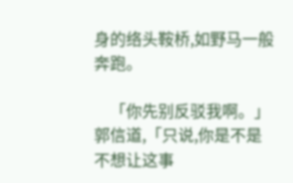身的络头鞍桥,如野马一般奔跑。

    「你先别反驳我啊。」郭信道,「只说,你是不是不想让这事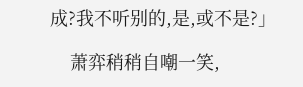成?我不听别的,是,或不是?」

    萧弈稍稍自嘲一笑,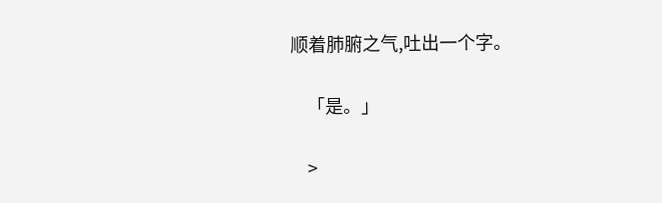顺着肺腑之气,吐出一个字。

    「是。」

    >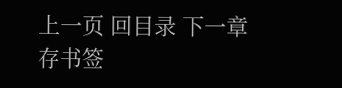上一页 回目录 下一章 存书签